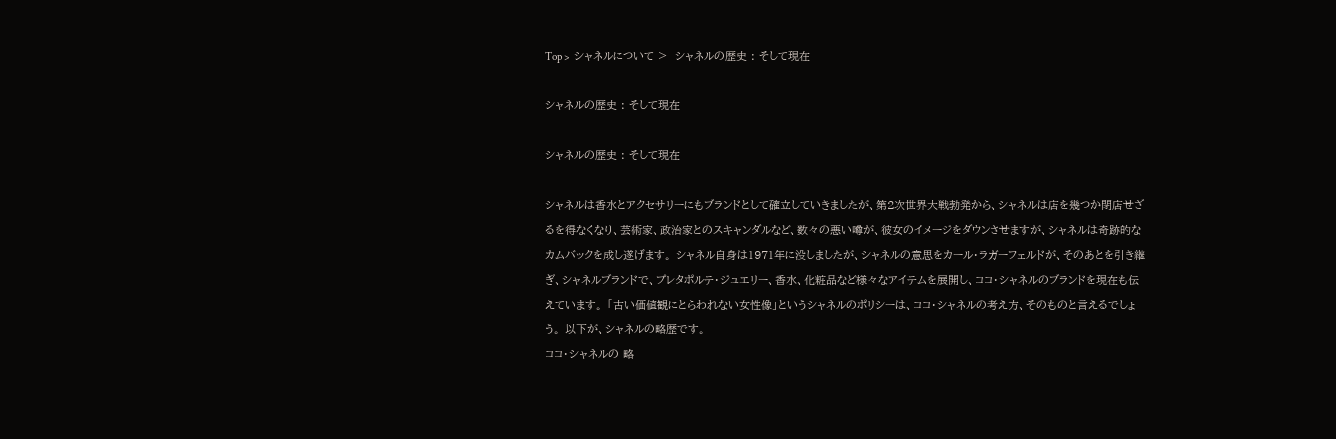Top >  シャネルについて >  シャネルの歴史 : そして現在

シャネルの歴史 : そして現在

シャネルの歴史 : そして現在

シャネルは香水とアクセサリーにもブランドとして確立していきましたが、第2次世界大戦勃発から、シャネルは店を幾つか閉店せざるを得なくなり、芸術家、政治家とのスキャンダルなど、数々の悪い噂が、彼女のイメージをダウンさせますが、シャネルは奇跡的なカムバックを成し遂げます。 シャネル自身は1971年に没しましたが、シャネルの意思をカール・ラガーフェルドが、そのあとを引き継ぎ、シャネルブランドで、プレタポルテ・ジュエリー、香水、化粧品など様々なアイテムを展開し、ココ・シャネルのブランドを現在も伝えています。 「古い価値観にとらわれない女性像」というシャネルのポリシーは、ココ・シャネルの考え方、そのものと言えるでしょう。 以下が、シャネルの略歴です。
ココ・シャネルの 略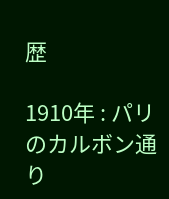歴

1910年 : パリのカルボン通り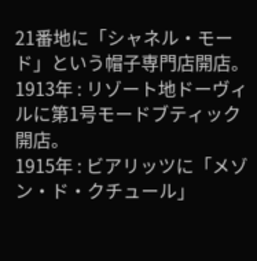21番地に「シャネル・モード」という帽子専門店開店。
1913年 : リゾート地ドーヴィルに第1号モードブティック開店。
1915年 : ビアリッツに「メゾン・ド・クチュール」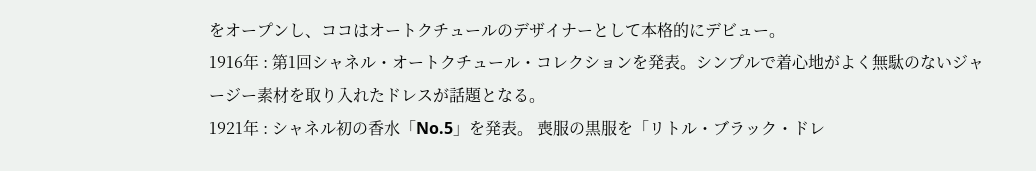をオープンし、ココはオートクチュールのデザイナーとして本格的にデビュー。
1916年 : 第1回シャネル・オートクチュール・コレクションを発表。シンプルで着心地がよく無駄のないジャージー素材を取り入れたドレスが話題となる。
1921年 : シャネル初の香水「No.5」を発表。 喪服の黒服を「リトル・ブラック・ドレ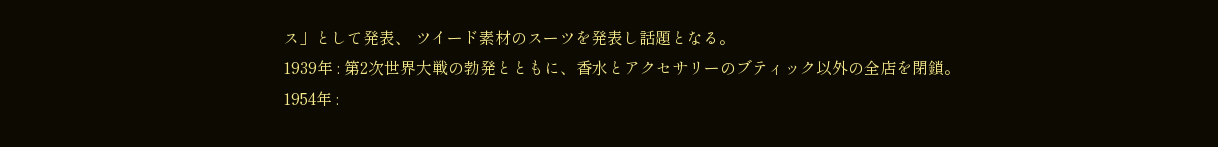ス」として発表、 ツイード素材のスーツを発表し話題となる。
1939年 : 第2次世界大戦の勃発とともに、香水とアクセサリーのブティック以外の全店を閉鎖。
1954年 :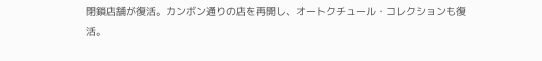閉鎖店舗が復活。カンボン通りの店を再開し、オートクチュール・コレクションも復活。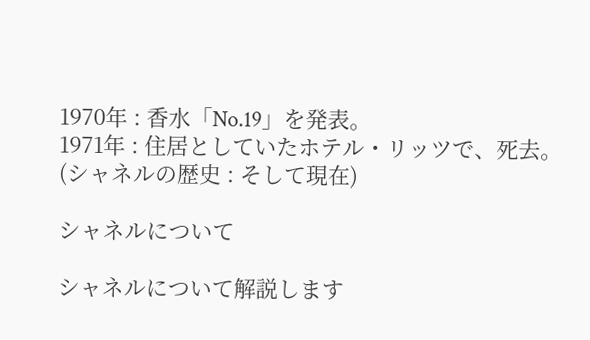1970年 : 香水「No.19」を発表。
1971年 : 住居としていたホテル・リッツで、死去。
(シャネルの歴史 : そして現在)

シャネルについて

シャネルについて解説します